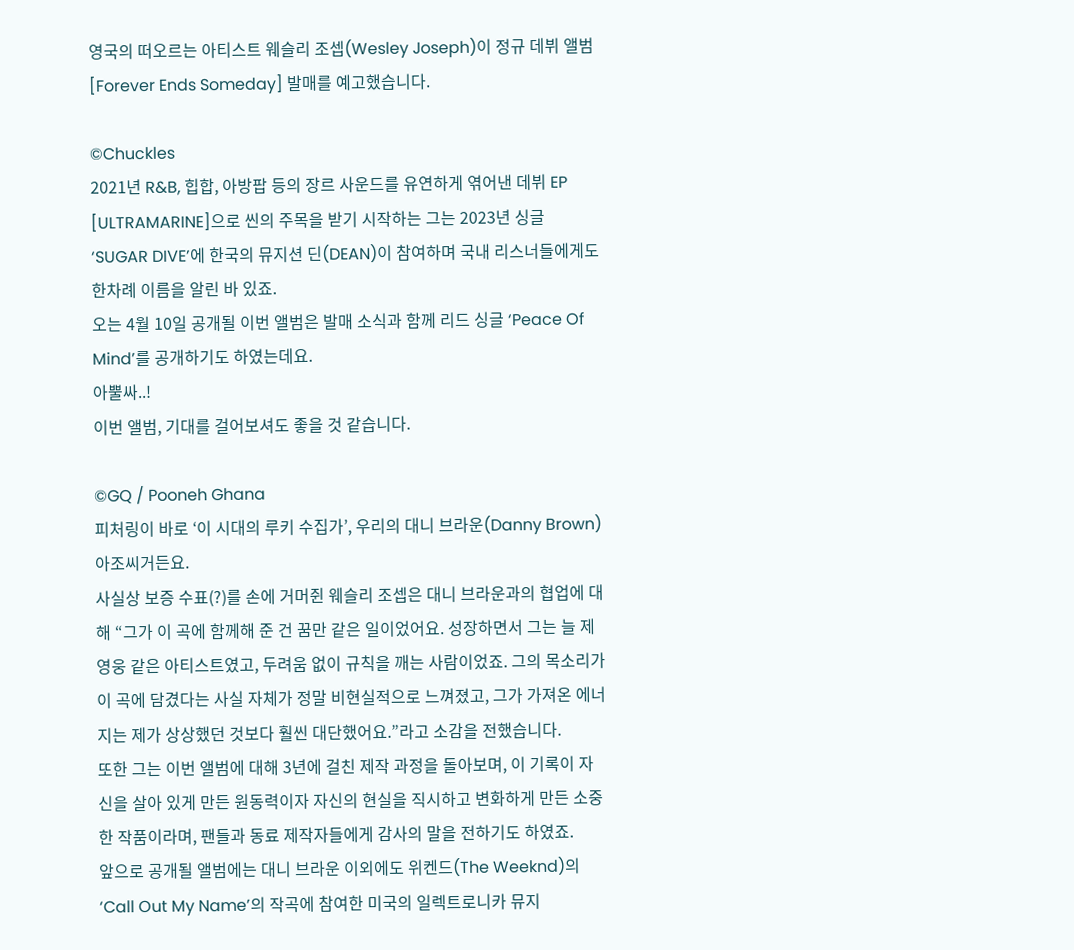영국의 떠오르는 아티스트 웨슬리 조셉(Wesley Joseph)이 정규 데뷔 앨범 [Forever Ends Someday] 발매를 예고했습니다.

©Chuckles
2021년 R&B, 힙합, 아방팝 등의 장르 사운드를 유연하게 엮어낸 데뷔 EP [ULTRAMARINE]으로 씬의 주목을 받기 시작하는 그는 2023년 싱글 ‘SUGAR DIVE’에 한국의 뮤지션 딘(DEAN)이 참여하며 국내 리스너들에게도 한차례 이름을 알린 바 있죠.
오는 4월 10일 공개될 이번 앨범은 발매 소식과 함께 리드 싱글 ‘Peace Of Mind’를 공개하기도 하였는데요.
아뿔싸..!
이번 앨범, 기대를 걸어보셔도 좋을 것 같습니다.

©GQ / Pooneh Ghana
피처링이 바로 ‘이 시대의 루키 수집가’, 우리의 대니 브라운(Danny Brown) 아조씨거든요.
사실상 보증 수표(?)를 손에 거머쥔 웨슬리 조셉은 대니 브라운과의 협업에 대해 “그가 이 곡에 함께해 준 건 꿈만 같은 일이었어요. 성장하면서 그는 늘 제 영웅 같은 아티스트였고, 두려움 없이 규칙을 깨는 사람이었죠. 그의 목소리가 이 곡에 담겼다는 사실 자체가 정말 비현실적으로 느껴졌고, 그가 가져온 에너지는 제가 상상했던 것보다 훨씬 대단했어요.”라고 소감을 전했습니다.
또한 그는 이번 앨범에 대해 3년에 걸친 제작 과정을 돌아보며, 이 기록이 자신을 살아 있게 만든 원동력이자 자신의 현실을 직시하고 변화하게 만든 소중한 작품이라며, 팬들과 동료 제작자들에게 감사의 말을 전하기도 하였죠.
앞으로 공개될 앨범에는 대니 브라운 이외에도 위켄드(The Weeknd)의 ‘Call Out My Name’의 작곡에 참여한 미국의 일렉트로니카 뮤지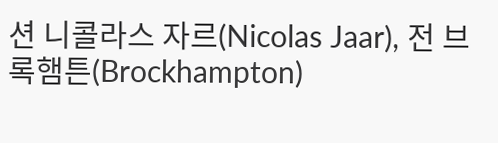션 니콜라스 자르(Nicolas Jaar), 전 브록햄튼(Brockhampton)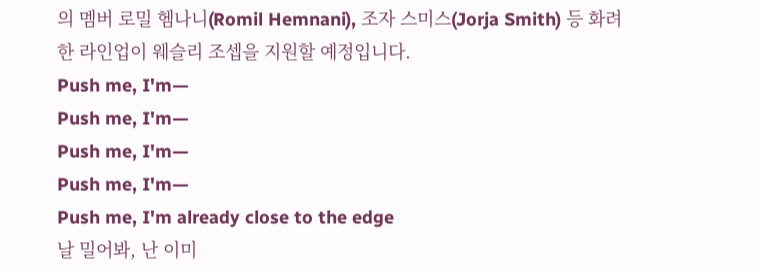의 멤버 로밀 헴나니(Romil Hemnani), 조자 스미스(Jorja Smith) 등 화려한 라인업이 웨슬리 조셉을 지원할 예정입니다.
Push me, I'm—
Push me, I'm—
Push me, I'm—
Push me, I'm—
Push me, I'm already close to the edge
날 밀어봐, 난 이미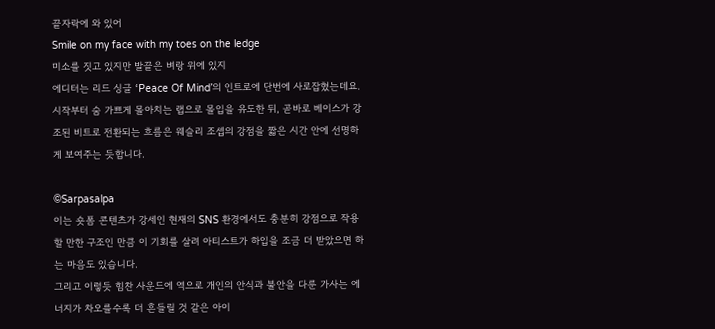끝자락에 와 있어
Smile on my face with my toes on the ledge
미소를 짓고 있지만 발끝은 벼랑 위에 있지
에디터는 리드 싱글 ‘Peace Of Mind’의 인트로에 단번에 사로잡혔는데요.
시작부터 숨 가쁘게 몰아치는 랩으로 몰입을 유도한 뒤, 곧바로 베이스가 강조된 비트로 전환되는 흐름은 웨슬리 조셉의 강점을 짧은 시간 안에 선명하게 보여주는 듯합니다.

©Sarpasalpa
이는 숏폼 콘텐츠가 강세인 현재의 SNS 환경에서도 충분히 강점으로 작용할 만한 구조인 만큼 이 기회를 살려 아티스트가 하입을 조금 더 받았으면 하는 마음도 있습니다.
그리고 이렇듯 힘찬 사운드에 역으로 개인의 안식과 불안을 다룬 가사는 에너지가 차오를수록 더 흔들릴 것 같은 아이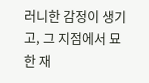러니한 감정이 생기고, 그 지점에서 묘한 재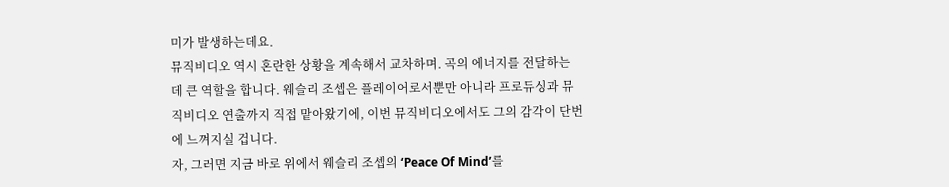미가 발생하는데요.
뮤직비디오 역시 혼란한 상황을 계속해서 교차하며. 곡의 에너지를 전달하는 데 큰 역할을 합니다. 웨슬리 조셉은 플레이어로서뿐만 아니라 프로듀싱과 뮤직비디오 연출까지 직접 맡아왔기에, 이번 뮤직비디오에서도 그의 감각이 단번에 느껴지실 겁니다.
자, 그러면 지금 바로 위에서 웨슬리 조셉의 ‘Peace Of Mind’를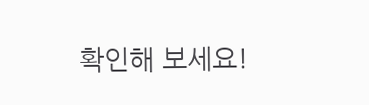확인해 보세요!